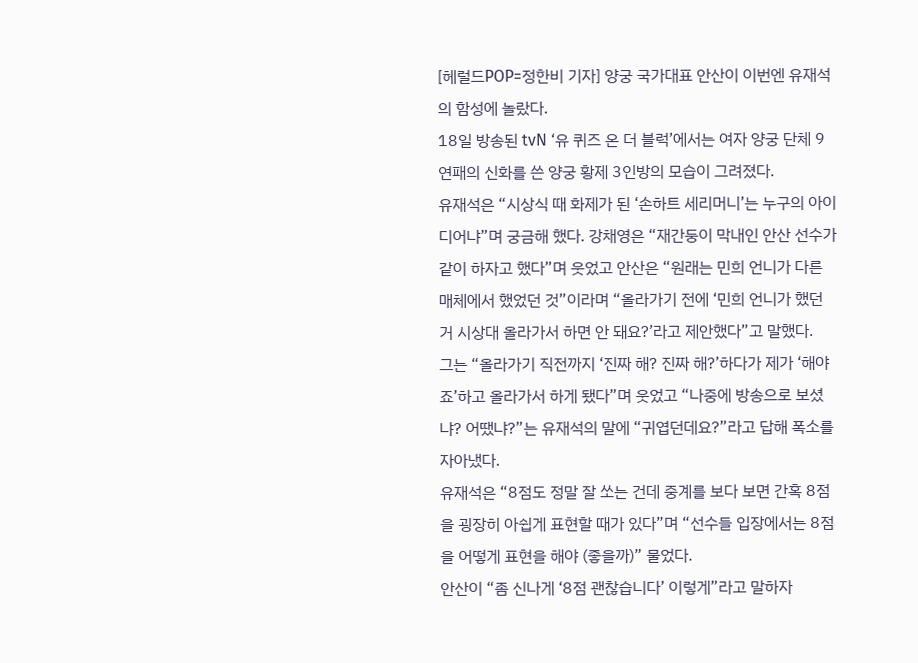[헤럴드POP=정한비 기자] 양궁 국가대표 안산이 이번엔 유재석의 함성에 놀랐다.
18일 방송된 tvN ‘유 퀴즈 온 더 블럭’에서는 여자 양궁 단체 9연패의 신화를 쓴 양궁 황제 3인방의 모습이 그려졌다.
유재석은 “시상식 때 화제가 된 ‘손하트 세리머니’는 누구의 아이디어냐”며 궁금해 했다. 강채영은 “재간둥이 막내인 안산 선수가 같이 하자고 했다”며 웃었고 안산은 “원래는 민희 언니가 다른 매체에서 했었던 것”이라며 “올라가기 전에 ‘민희 언니가 했던 거 시상대 올라가서 하면 안 돼요?’라고 제안했다”고 말했다.
그는 “올라가기 직전까지 ‘진짜 해? 진짜 해?’하다가 제가 ‘해야죠’하고 올라가서 하게 됐다”며 웃었고 “나중에 방송으로 보셨냐? 어땠냐?”는 유재석의 말에 “귀엽던데요?”라고 답해 폭소를 자아냈다.
유재석은 “8점도 정말 잘 쏘는 건데 중계를 보다 보면 간혹 8점을 굉장히 아쉽게 표현할 때가 있다”며 “선수들 입장에서는 8점을 어떻게 표현을 해야 (좋을까)” 물었다.
안산이 “좀 신나게 ‘8점 괜찮습니다’ 이렇게”라고 말하자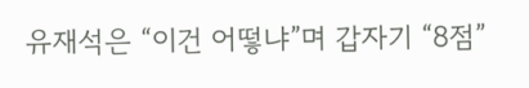유재석은 “이건 어떻냐”며 갑자기 “8점”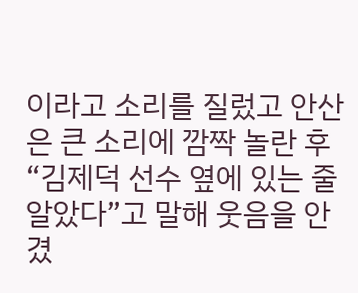이라고 소리를 질렀고 안산은 큰 소리에 깜짝 놀란 후 “김제덕 선수 옆에 있는 줄 알았다”고 말해 웃음을 안겼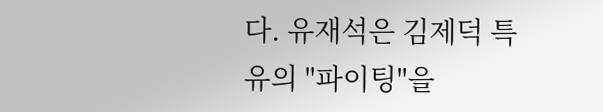다. 유재석은 김제덕 특유의 "파이팅"을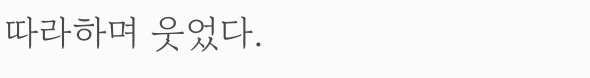따라하며 웃었다.